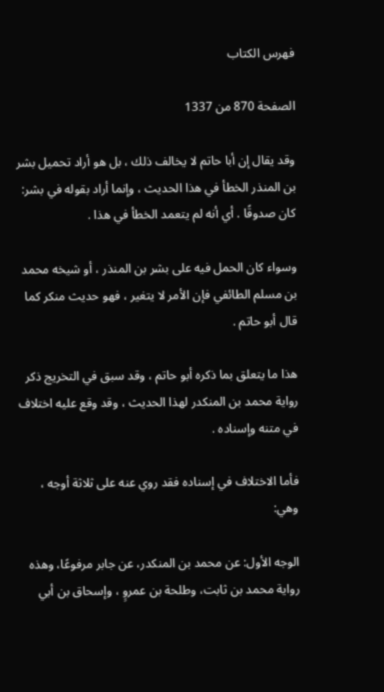فهرس الكتاب

الصفحة 870 من 1337

وقد يقال إن أبا حاتم لا يخالف ذلك ، بل هو أراد تحميل بشر بن المنذر الخطأ في هذا الحديث ، وإنما أراد بقوله في بشر: كان صدوقًا . أي أنه لم يتعمد الخطأ في هذا .

وسواء كان الحمل فيه على بشر بن المنذر ، أو شيخه محمد بن مسلم الطائفي فإن الأمر لا يتغير ، فهو حديث منكر كما قال أبو حاتم .

هذا ما يتعلق بما ذكره أبو حاتم ، وقد سبق في التخريج ذكر رواية محمد بن المنكدر لهذا الحديث ، وقد وقع عليه اختلاف في متنه وإسناده .

فأما الاختلاف في إسناده فقد روي عنه على ثلاثة أوجه ، وهي:

الوجه الأول: عن محمد بن المنكدر، عن جابر مرفوعًا، وهذه رواية محمد بن ثابت، وطلحة بن عمروٍ ، وإسحاق بن أبي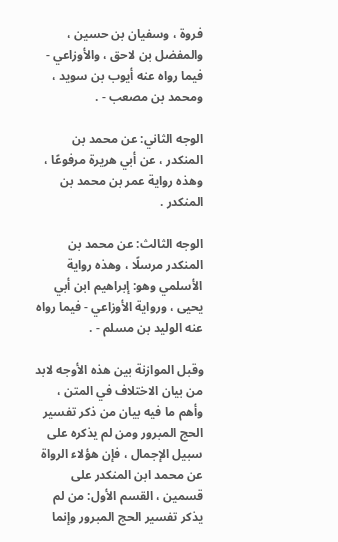فروة ، وسفيان بن حسين ، والمفضل بن لاحق ، والأوزاعي - فيما رواه عنه أيوب بن سويد ، ومحمد بن مصعب - .

الوجه الثاني: عن محمد بن المنكدر ، عن أبي هريرة مرفوعًا ، وهذه رواية عمر بن محمد بن المنكدر .

الوجه الثالث: عن محمد بن المنكدر مرسلًا ، وهذه رواية الأسلمي وهو: إبراهيم ابن أبي يحيى ، ورواية الأوزاعي - فيما رواه عنه الوليد بن مسلم - .

وقبل الموازنة بين هذه الأوجه لابد من بيان الاختلاف في المتن ، وأهم ما فيه بيان من ذكر تفسير الحج المبرور ومن لم يذكره على سبيل الإجمال ، فإن هؤلاء الرواة عن محمد ابن المنكدر على قسمين ، القسم الأول: من لم يذكر تفسير الحج المبرور وإنما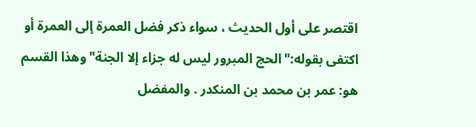اقتصر على أول الحديث ، سواء ذكر فضل العمرة إلى العمرة أو اكتفى بقوله:"الحج المبرور ليس له جزاء إلا الجنة"وهذا القسم هو: عمر بن محمد بن المنكدر . والمفضل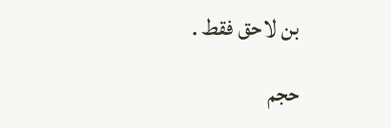بن لاحق فقط .

حجم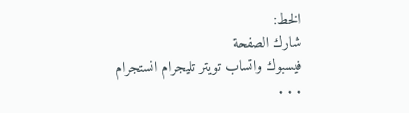الخط:
شارك الصفحة
فيسبوك واتساب تويتر تليجرام انستجرام
. . .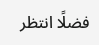فضلًا انتظر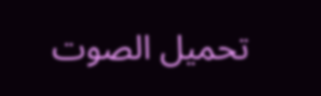تحميل الصوت